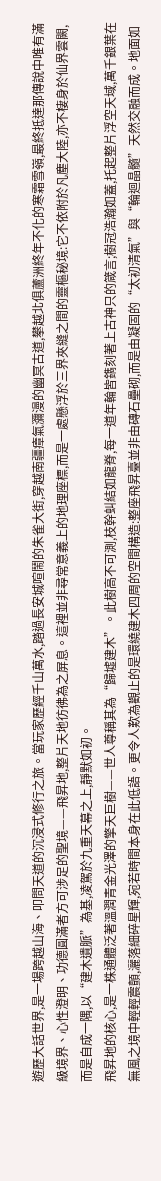遊歷大話世界,是一場跨越山海、叩問天道的沉浸式修行之旅。當玩家歷經千山萬水,踏過長安城喧鬧的朱雀大街,穿越南疆瘴氣瀰漫的幽冥古道,攀越北俱蘆洲終年不化的寒霜雪嶺,最終抵達那傳說中唯有滿級境界、心性澄明、功德圓滿者方可涉足的聖境——飛昇地,整片天地彷彿為之屏息。這裡並非尋常意義上的地理座標,而是一處懸浮於三界夾縫之間的靈樞秘境:它不依附於凡塵大陸,亦不棲身於仙界雲闕,而是自成一隅,以“建木遺脈”為基,凌駕於九重天幕之上,靜默如初。
飛昇地的核心,是一株通體泛著溫潤青金光澤的擎天巨樹——世人尊稱其為“歸墟建木”。此樹高不可測,枝幹虯結如龍脊,每一道年輪皆鐫刻著上古神只的箴言;樹冠浩瀚如蓋,托起整片浮空天域,萬千銀葉在無風之境中輕輕震顫,灑落細碎星輝,宛若時間本身在此低語。更令人歎為觀止的是環繞建木四周的空間構造:整座飛昇臺並非由磚石壘砌,而是由凝固的“太初清氣”與“輪迴晶髓”天然交融而成。地面如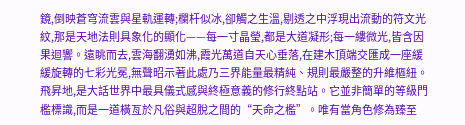鏡,倒映蒼穹流雲與星軌運轉;欄杆似冰,卻觸之生溫,剔透之中浮現出流動的符文光紋,那是天地法則具象化的顯化——每一寸晶瑩,都是大道凝形;每一縷微光,皆含因果迴響。遠眺而去,雲海翻湧如沸,霞光萬道自天心垂落,在建木頂端交匯成一座緩緩旋轉的七彩光冕,無聲昭示著此處乃三界能量最精純、規則最嚴整的升維樞紐。
飛昇地,是大話世界中最具儀式感與終極意義的修行終點站。它並非簡單的等級門檻標識,而是一道橫亙於凡俗與超脫之間的“天命之檻”。唯有當角色修為臻至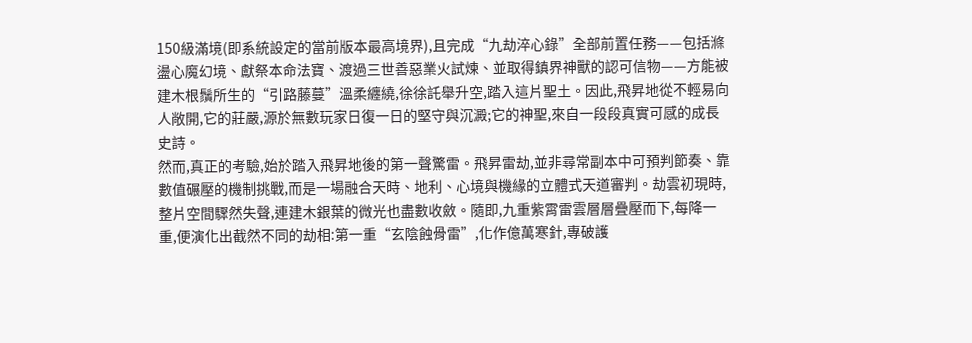150級滿境(即系統設定的當前版本最高境界),且完成“九劫淬心錄”全部前置任務——包括滌盪心魔幻境、獻祭本命法寶、渡過三世善惡業火試煉、並取得鎮界神獸的認可信物——方能被建木根鬚所生的“引路藤蔓”溫柔纏繞,徐徐託舉升空,踏入這片聖土。因此,飛昇地從不輕易向人敞開,它的莊嚴,源於無數玩家日復一日的堅守與沉澱;它的神聖,來自一段段真實可感的成長史詩。
然而,真正的考驗,始於踏入飛昇地後的第一聲驚雷。飛昇雷劫,並非尋常副本中可預判節奏、靠數值碾壓的機制挑戰,而是一場融合天時、地利、心境與機緣的立體式天道審判。劫雲初現時,整片空間驟然失聲,連建木銀葉的微光也盡數收斂。隨即,九重紫霄雷雲層層疊壓而下,每降一重,便演化出截然不同的劫相:第一重“玄陰蝕骨雷”,化作億萬寒針,專破護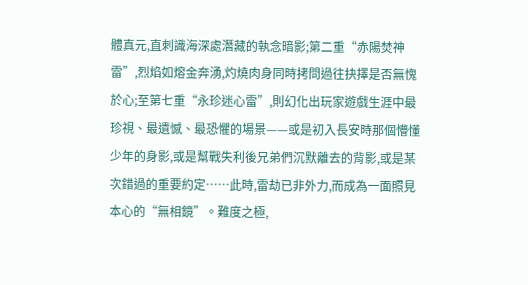體真元,直刺識海深處潛藏的執念暗影;第二重“赤陽焚神雷”,烈焰如熔金奔湧,灼燒肉身同時拷問過往抉擇是否無愧於心;至第七重“永珍迷心雷”,則幻化出玩家遊戲生涯中最珍視、最遺憾、最恐懼的場景——或是初入長安時那個懵懂少年的身影,或是幫戰失利後兄弟們沉默離去的背影,或是某次錯過的重要約定……此時,雷劫已非外力,而成為一面照見本心的“無相鏡”。難度之極,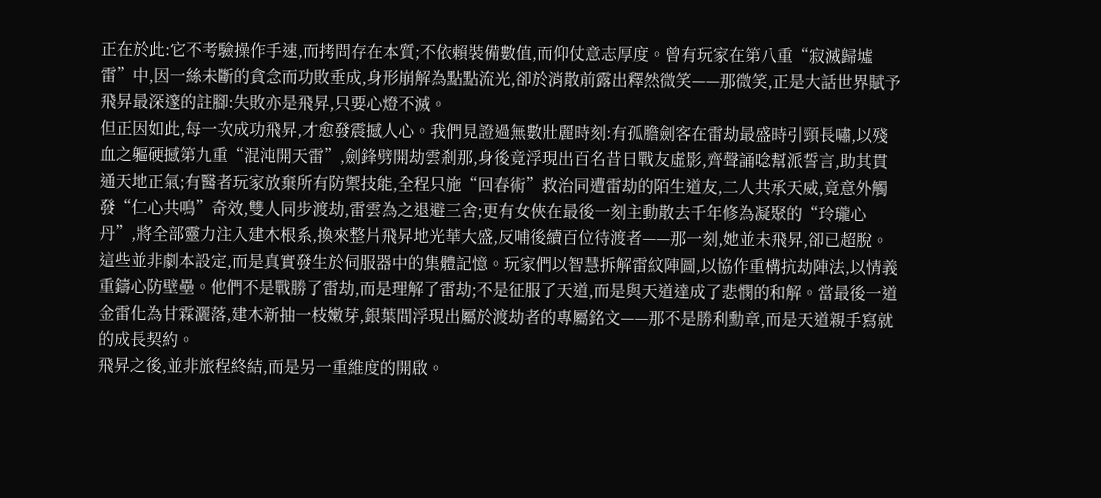正在於此:它不考驗操作手速,而拷問存在本質;不依賴裝備數值,而仰仗意志厚度。曾有玩家在第八重“寂滅歸墟雷”中,因一絲未斷的貪念而功敗垂成,身形崩解為點點流光,卻於消散前露出釋然微笑——那微笑,正是大話世界賦予飛昇最深邃的註腳:失敗亦是飛昇,只要心燈不滅。
但正因如此,每一次成功飛昇,才愈發震撼人心。我們見證過無數壯麗時刻:有孤膽劍客在雷劫最盛時引頸長嘯,以殘血之軀硬撼第九重“混沌開天雷”,劍鋒劈開劫雲剎那,身後竟浮現出百名昔日戰友虛影,齊聲誦唸幫派誓言,助其貫通天地正氣;有醫者玩家放棄所有防禦技能,全程只施“回春術”救治同遭雷劫的陌生道友,二人共承天威,竟意外觸發“仁心共鳴”奇效,雙人同步渡劫,雷雲為之退避三舍;更有女俠在最後一刻主動散去千年修為凝聚的“玲瓏心丹”,將全部靈力注入建木根系,換來整片飛昇地光華大盛,反哺後續百位待渡者——那一刻,她並未飛昇,卻已超脫。這些並非劇本設定,而是真實發生於伺服器中的集體記憶。玩家們以智慧拆解雷紋陣圖,以協作重構抗劫陣法,以情義重鑄心防壁壘。他們不是戰勝了雷劫,而是理解了雷劫;不是征服了天道,而是與天道達成了悲憫的和解。當最後一道金雷化為甘霖灑落,建木新抽一枝嫩芽,銀葉間浮現出屬於渡劫者的專屬銘文——那不是勝利勳章,而是天道親手寫就的成長契約。
飛昇之後,並非旅程終結,而是另一重維度的開啟。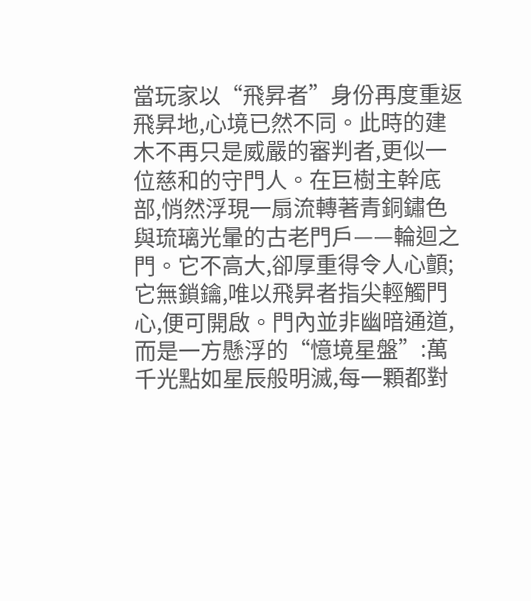當玩家以“飛昇者”身份再度重返飛昇地,心境已然不同。此時的建木不再只是威嚴的審判者,更似一位慈和的守門人。在巨樹主幹底部,悄然浮現一扇流轉著青銅鏽色與琉璃光暈的古老門戶——輪迴之門。它不高大,卻厚重得令人心顫;它無鎖鑰,唯以飛昇者指尖輕觸門心,便可開啟。門內並非幽暗通道,而是一方懸浮的“憶境星盤”:萬千光點如星辰般明滅,每一顆都對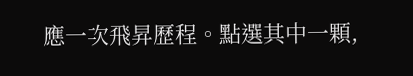應一次飛昇歷程。點選其中一顆,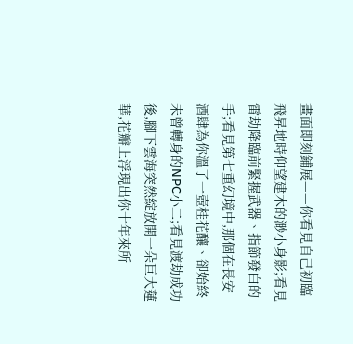畫面即刻鋪展——你看見自己初臨飛昇地時仰望建木的渺小身影;看見雷劫降臨前緊握武器、指節發白的手;看見第七重幻境中,那個在長安酒肆為你溫了一壺桂花釀、卻始終未曾轉身的NPC小二;看見渡劫成功後,腳下雲海突然綻放開一朵巨大蓮華,花瓣上浮現出你十年來所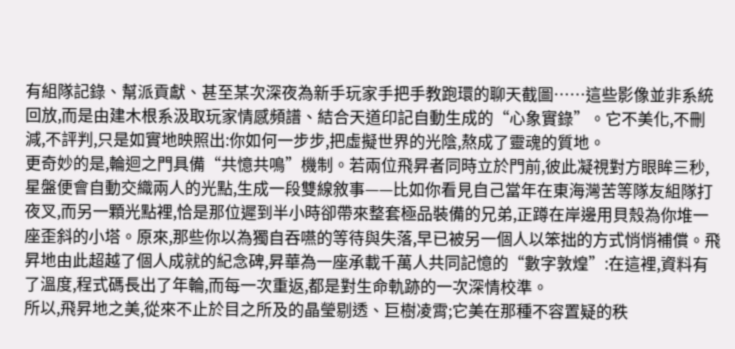有組隊記錄、幫派貢獻、甚至某次深夜為新手玩家手把手教跑環的聊天截圖……這些影像並非系統回放,而是由建木根系汲取玩家情感頻譜、結合天道印記自動生成的“心象實錄”。它不美化,不刪減,不評判,只是如實地映照出:你如何一步步,把虛擬世界的光陰,熬成了靈魂的質地。
更奇妙的是,輪迴之門具備“共憶共鳴”機制。若兩位飛昇者同時立於門前,彼此凝視對方眼眸三秒,星盤便會自動交織兩人的光點,生成一段雙線敘事——比如你看見自己當年在東海灣苦等隊友組隊打夜叉,而另一顆光點裡,恰是那位遲到半小時卻帶來整套極品裝備的兄弟,正蹲在岸邊用貝殼為你堆一座歪斜的小塔。原來,那些你以為獨自吞嚥的等待與失落,早已被另一個人以笨拙的方式悄悄補償。飛昇地由此超越了個人成就的紀念碑,昇華為一座承載千萬人共同記憶的“數字敦煌”:在這裡,資料有了溫度,程式碼長出了年輪,而每一次重返,都是對生命軌跡的一次深情校準。
所以,飛昇地之美,從來不止於目之所及的晶瑩剔透、巨樹凌霄;它美在那種不容置疑的秩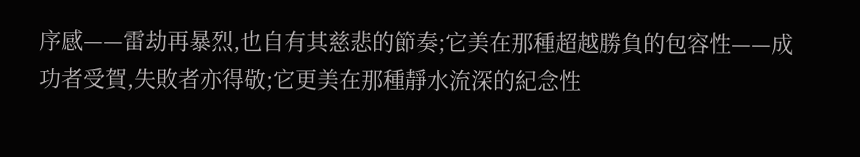序感——雷劫再暴烈,也自有其慈悲的節奏;它美在那種超越勝負的包容性——成功者受賀,失敗者亦得敬;它更美在那種靜水流深的紀念性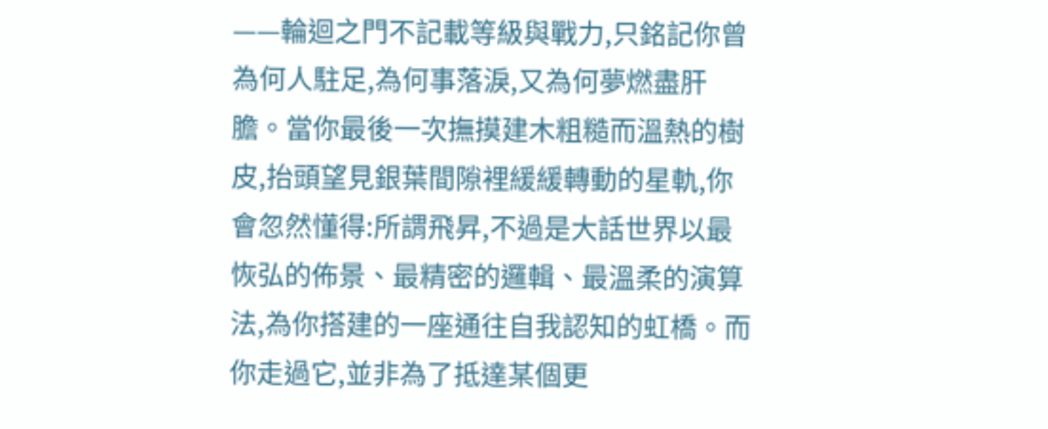——輪迴之門不記載等級與戰力,只銘記你曾為何人駐足,為何事落淚,又為何夢燃盡肝膽。當你最後一次撫摸建木粗糙而溫熱的樹皮,抬頭望見銀葉間隙裡緩緩轉動的星軌,你會忽然懂得:所謂飛昇,不過是大話世界以最恢弘的佈景、最精密的邏輯、最溫柔的演算法,為你搭建的一座通往自我認知的虹橋。而你走過它,並非為了抵達某個更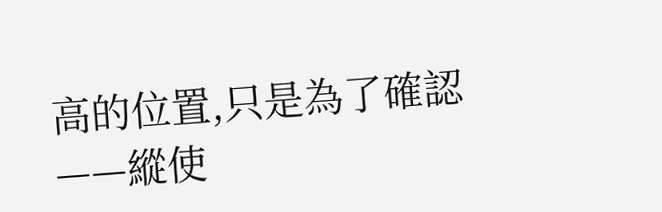高的位置,只是為了確認——縱使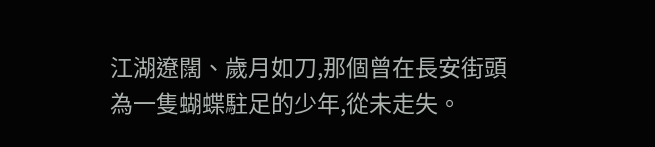江湖遼闊、歲月如刀,那個曾在長安街頭為一隻蝴蝶駐足的少年,從未走失。